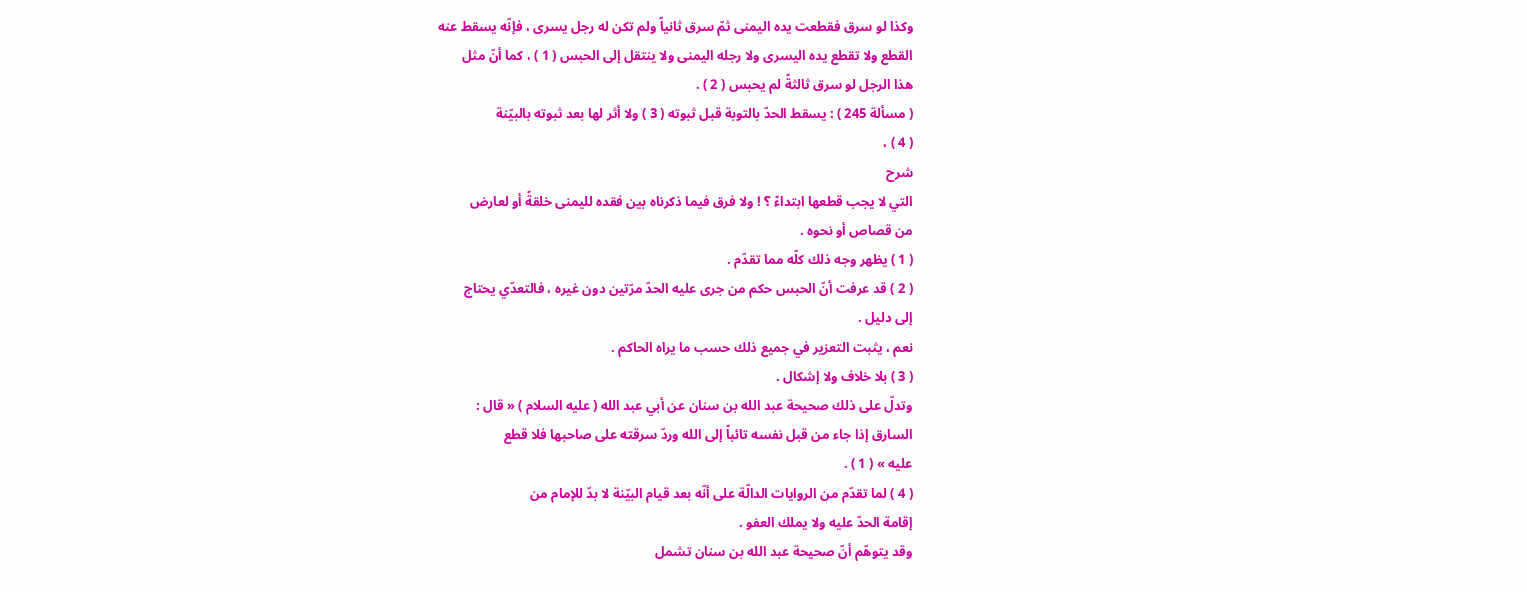وكذا لو سرق فقطعت يده اليمنى ثمّ سرق ثانياً ولم تكن له رجل يسرى ، فإنّه يسقط عنه
القطع ولا تقطع يده اليسرى ولا رجله اليمنى ولا ينتقل إلى الحبس ( 1 ) ، كما أنّ مثل
هذا الرجل لو سرق ثالثةً لم يحبس ( 2 ) .
( مسألة 245 ) : يسقط الحدّ بالتوبة قبل ثبوته ( 3 ) ولا أثر لها بعد ثبوته بالبيّنة
( 4 ) ،
شرح
التي لا يجب قطعها ابتداءً ؟ ! ولا فرق فيما ذكرناه بين فقده لليمنى خلقةً أو لعارض
من قصاص أو نحوه .
( 1 ) يظهر وجه ذلك كلّه مما تقدّم .
( 2 ) قد عرفت أنّ الحبس حكم من جرى عليه الحدّ مرّتين دون غيره ، فالتعدّي يحتاج
إلى دليل .
نعم ، يثبت التعزير في جميع ذلك حسب ما يراه الحاكم .
( 3 ) بلا خلاف ولا إشكال .
وتدلّ على ذلك صحيحة عبد الله بن سنان عن أبي عبد الله ( عليه السلام ) « قال :
السارق إذا جاء من قبل نفسه تائباً إلى الله وردّ سرقته على صاحبها فلا قطع
عليه » ( 1 ) .
( 4 ) لما تقدّم من الروايات الدالّة على أنّه بعد قيام البيّنة لا بدّ للإمام من
إقامة الحدّ عليه ولا يملك العفو .
وقد يتوهّم أنّ صحيحة عبد الله بن سنان تشمل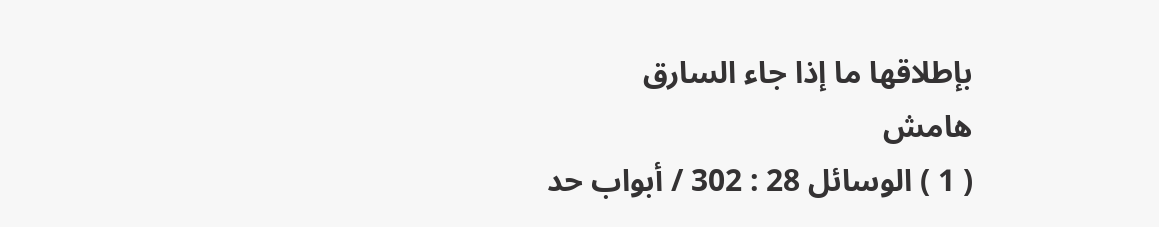بإطلاقها ما إذا جاء السارق
هامش
( 1 ) الوسائل 28 : 302 / أبواب حد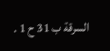السرقة ب 31 ح 1 .